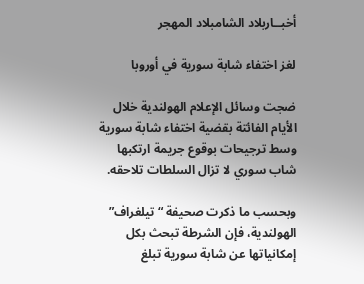أخبــاربلاد الشامبلاد المهجر

لغز اختفاء شابة سورية في أوروبا

ضجت وسائل الإعلام الهولندية خلال الأيام الفائتة بقضية اختفاء شابة سورية وسط ترجيحات بوقوع جريمة ارتكبها شاب سوري لا تزال السلطات تلاحقه.

وبحسب ما ذكرت صحيفة “تيلغراف” الهولندية، فإن الشرطة تبحث بكل إمكانياتها عن شابة سورية تبلغ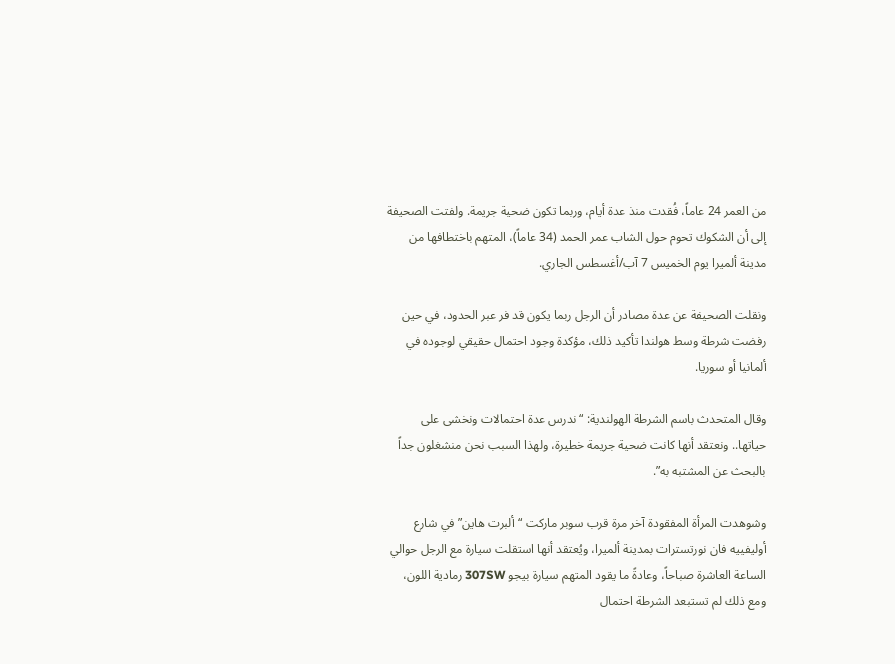من العمر 24 عاماً، فُقدت منذ عدة أيام، وربما تكون ضحية جريمة. ولفتت الصحيفة إلى أن الشكوك تحوم حول الشاب عمر الحمد (34 عاماً)، المتهم باختطافها من مدينة ألميرا يوم الخميس 7 آب/أغسطس الجاري.

ونقلت الصحيفة عن عدة مصادر أن الرجل ربما يكون قد فر عبر الحدود، في حين رفضت شرطة وسط هولندا تأكيد ذلك، مؤكدة وجود احتمال حقيقي لوجوده في ألمانيا أو سوريا.

وقال المتحدث باسم الشرطة الهولندية: “ندرس عدة احتمالات ونخشى على حياتها.. ونعتقد أنها كانت ضحية جريمة خطيرة، ولهذا السبب نحن منشغلون جداً بالبحث عن المشتبه به”.

وشوهدت المرأة المفقودة آخر مرة قرب سوبر ماركت “ألبرت هاين” في شارع أوليفييه فان نورتسترات بمدينة ألميرا، ويُعتقد أنها استقلت سيارة مع الرجل حوالي الساعة العاشرة صباحاً، وعادةً ما يقود المتهم سيارة بيجو 307SW رمادية اللون، ومع ذلك لم تستبعد الشرطة احتمال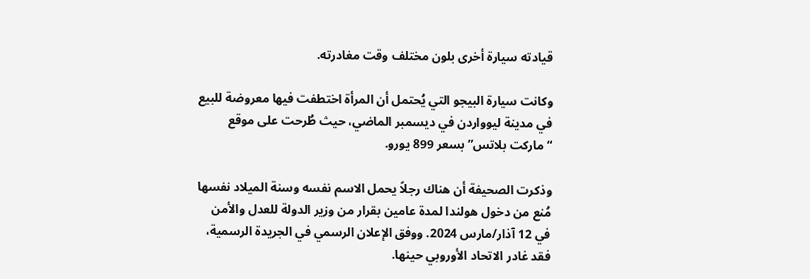قيادته سيارة أخرى بلون مختلف وقت مغادرته.

وكانت سيارة البيجو التي يُحتمل أن المرأة اختطفت فيها معروضة للبيع في مدينة ليوواردن في ديسمبر الماضي، حيث طُرحت على موقع “ماركت بلاتس” بسعر 899 يورو.

وذكرت الصحيفة أن هناك رجلاً يحمل الاسم نفسه وسنة الميلاد نفسها مُنع من دخول هولندا لمدة عامين بقرار من وزير الدولة للعدل والأمن في 12 آذار/مارس 2024. ووفق الإعلان الرسمي في الجريدة الرسمية، فقد غادر الاتحاد الأوروبي حينها.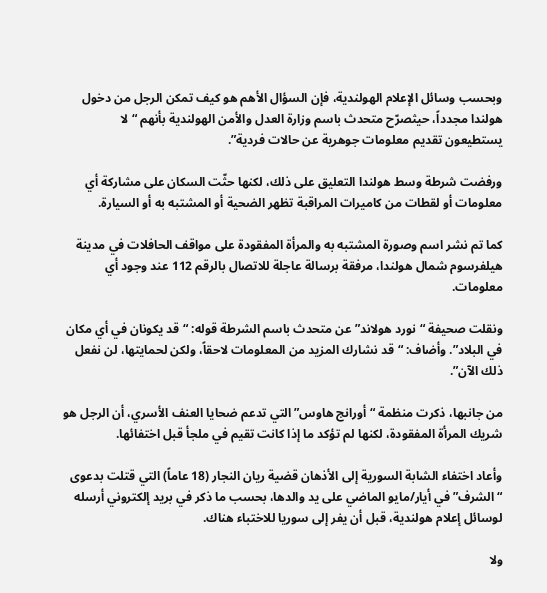وبحسب وسائل الإعلام الهولندية، فإن السؤال الأهم هو كيف تمكن الرجل من دخول هولندا مجدداً، حيثصرّح متحدث باسم وزارة العدل والأمن الهولندية بأنهم “لا يستطيعون تقديم معلومات جوهرية عن حالات فردية”.

ورفضت شرطة وسط هولندا التعليق على ذلك، لكنها حثّت السكان على مشاركة أي معلومات أو لقطات من كاميرات المراقبة تظهر الضحية أو المشتبه به أو السيارة.

كما تم نشر اسم وصورة المشتبه به والمرأة المفقودة على مواقف الحافلات في مدينة هيلفرسوم شمال هولندا، مرفقة برسالة عاجلة للاتصال بالرقم 112 عند وجود أي معلومات.

ونقلت صحيفة “نورد هولاند” عن متحدث باسم الشرطة قوله: “قد يكونان في أي مكان في البلاد”. وأضاف: “قد نشارك المزيد من المعلومات لاحقاً، ولكن لحمايتها، لن نفعل ذلك الآن”.

من جانبها، ذكرت منظمة “أورانج هاوس” التي تدعم ضحايا العنف الأسري، أن الرجل هو شريك المرأة المفقودة، لكنها لم تؤكد ما إذا كانت تقيم في ملجأ قبل اختفائها.

وأعاد اختفاء الشابة السورية إلى الأذهان قضية ريان النجار (18 عاماً) التي قتلت بدعوى “الشرف” في أيار/مايو الماضي على يد والدها، بحسب ما ذكر في بريد إلكتروني أرسله لوسائل إعلام هولندية، قبل أن يفر إلى سوريا للاختباء هناك.

ولا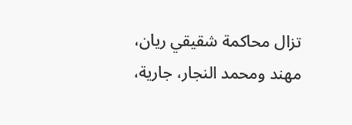تزال محاكمة شقيقي ريان، مهند ومحمد النجار، جارية،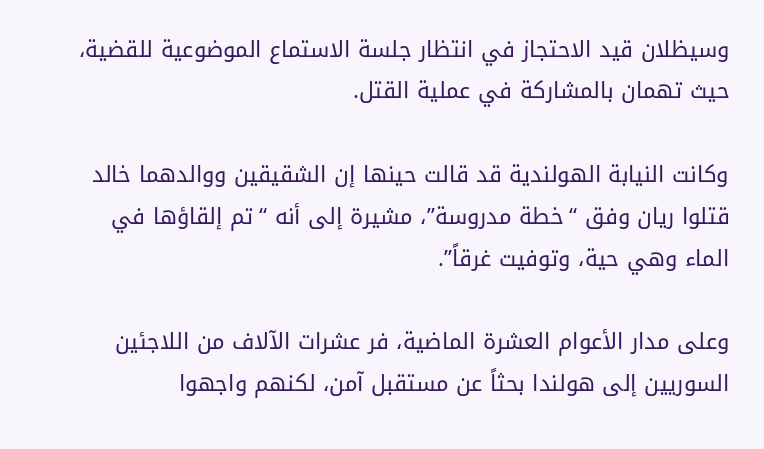وسيظلان قيد الاحتجاز في انتظار جلسة الاستماع الموضوعية للقضية، حيث تهمان بالمشاركة في عملية القتل.

وكانت النيابة الهولندية قد قالت حينها إن الشقيقين ووالدهما خالد قتلوا ريان وفق “خطة مدروسة”، مشيرة إلى أنه “تم إلقاؤها في الماء وهي حية، وتوفيت غرقاً”.

وعلى مدار الأعوام العشرة الماضية، فر عشرات الآلاف من اللاجئين السوريين إلى هولندا بحثاً عن مستقبل آمن، لكنهم واجهوا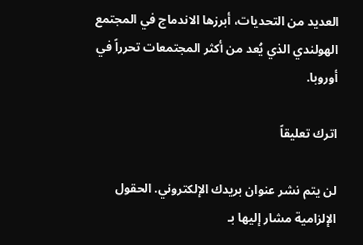العديد من التحديات، أبرزها الاندماج في المجتمع الهولندي الذي يُعد من أكثر المجتمعات تحرراً في أوروبا.

اترك تعليقاً

لن يتم نشر عنوان بريدك الإلكتروني. الحقول الإلزامية مشار إليها بـ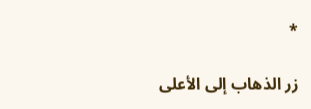*

زر الذهاب إلى الأعلى